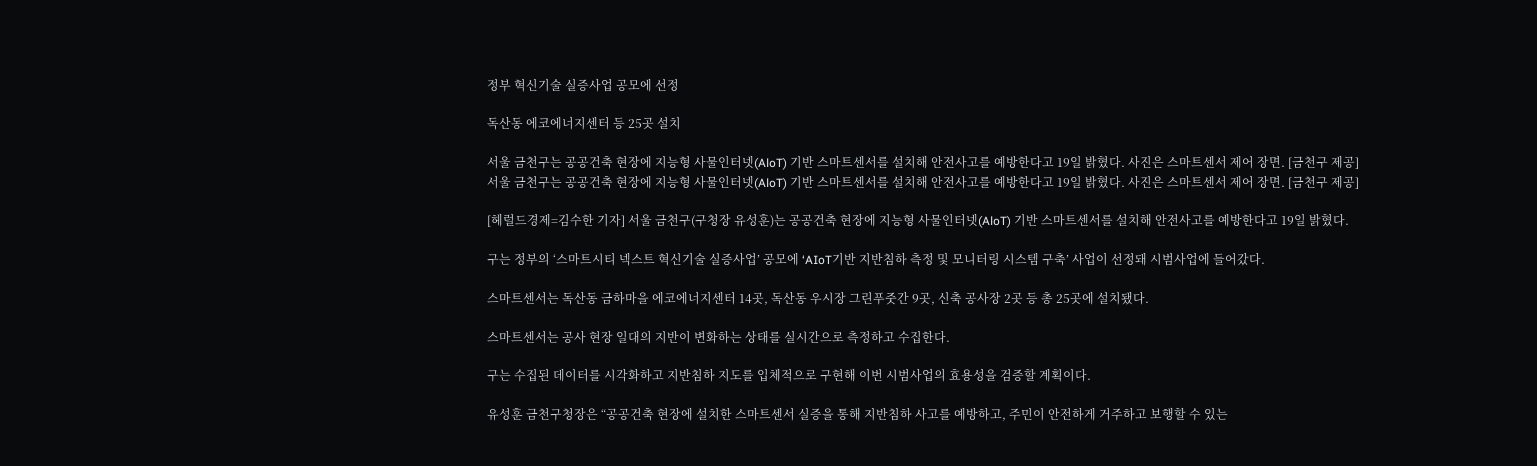정부 혁신기술 실증사업 공모에 선정

독산동 에코에너지센터 등 25곳 설치

서울 금천구는 공공건축 현장에 지능형 사물인터넷(AloT) 기반 스마트센서를 설치해 안전사고를 예방한다고 19일 밝혔다. 사진은 스마트센서 제어 장면. [금천구 제공]
서울 금천구는 공공건축 현장에 지능형 사물인터넷(AloT) 기반 스마트센서를 설치해 안전사고를 예방한다고 19일 밝혔다. 사진은 스마트센서 제어 장면. [금천구 제공]

[헤럴드경제=김수한 기자] 서울 금천구(구청장 유성훈)는 공공건축 현장에 지능형 사물인터넷(AloT) 기반 스마트센서를 설치해 안전사고를 예방한다고 19일 밝혔다.

구는 정부의 ‘스마트시티 넥스트 혁신기술 실증사업’ 공모에 ‘AIoT기반 지반침하 측정 및 모니터링 시스템 구축’ 사업이 선정돼 시범사업에 들어갔다.

스마트센서는 독산동 금하마을 에코에너지센터 14곳, 독산동 우시장 그린푸줏간 9곳, 신축 공사장 2곳 등 총 25곳에 설치됐다.

스마트센서는 공사 현장 일대의 지반이 변화하는 상태를 실시간으로 측정하고 수집한다.

구는 수집된 데이터를 시각화하고 지반침하 지도를 입체적으로 구현해 이번 시범사업의 효용성을 검증할 계획이다.

유성훈 금천구청장은 “공공건축 현장에 설치한 스마트센서 실증을 통해 지반침하 사고를 예방하고, 주민이 안전하게 거주하고 보행할 수 있는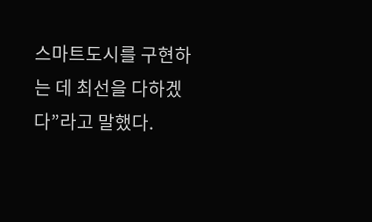스마트도시를 구현하는 데 최선을 다하겠다”라고 말했다.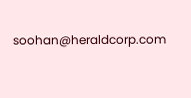soohan@heraldcorp.com